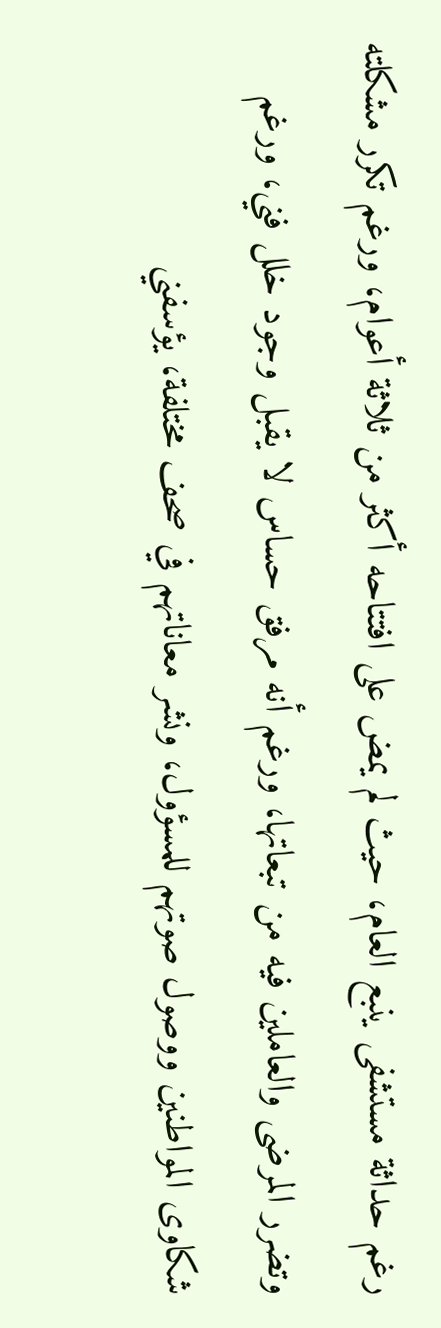رغم حداثة مستشفى ينبع العام، حيث لم يمض على افتتاحه أكثر من ثلاثة أعوام، ورغم تكرر مشكلته وتضرر المرضى والعاملين فيه من تبعاتها، ورغم أنه مرفق حساس لا يقبل وجود خلل فني، ورغم شكاوى المواطنين ووصول صوتهم للمسؤول، ونشر معاناتهم في صحف مختلفة، يؤسفني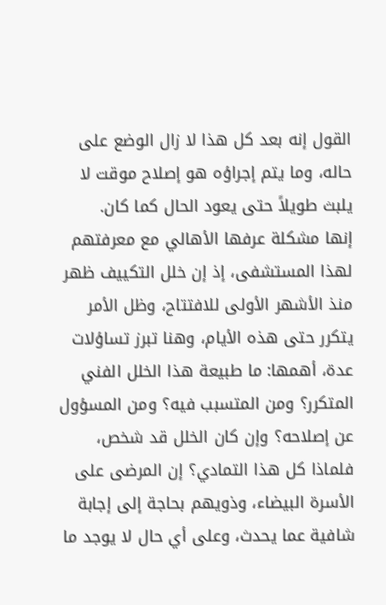القول إنه بعد كل هذا لا زال الوضع على حاله، وما يتم إجراؤه هو إصلاح موقت لا يلبث طويلاً حتى يعود الحال كما كان.
إنها مشكلة عرفها الأهالي مع معرفتهم لهذا المستشفى، إذ إن خلل التكييف ظهر منذ الأشهر الأولى للافتتاح، وظل الأمر يتكرر حتى هذه الأيام، وهنا تبرز تساؤلات عدة، أهمها: ما طبيعة هذا الخلل الفني المتكرر؟ ومن المتسبب فيه؟ ومن المسؤول عن إصلاحه؟ وإن كان الخلل قد شخص، فلماذا كل هذا التمادي؟ إن المرضى على الأسرة البيضاء، وذويهم بحاجة إلى إجابة شافية عما يحدث، وعلى أي حال لا يوجد ما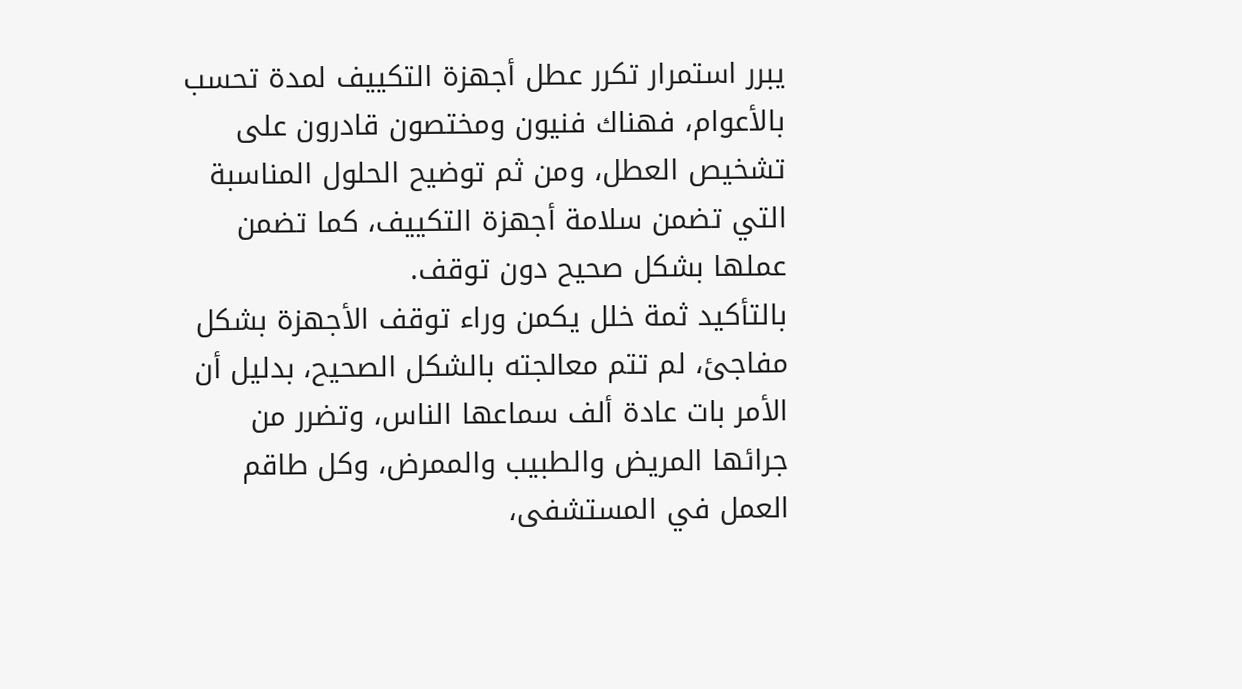يبرر استمرار تكرر عطل أجهزة التكييف لمدة تحسب بالأعوام، فهناك فنيون ومختصون قادرون على تشخيص العطل، ومن ثم توضيح الحلول المناسبة التي تضمن سلامة أجهزة التكييف، كما تضمن عملها بشكل صحيح دون توقف.
بالتأكيد ثمة خلل يكمن وراء توقف الأجهزة بشكل مفاجئ، لم تتم معالجته بالشكل الصحيح، بدليل أن الأمر بات عادة ألف سماعها الناس، وتضرر من جرائها المريض والطبيب والممرض، وكل طاقم العمل في المستشفى،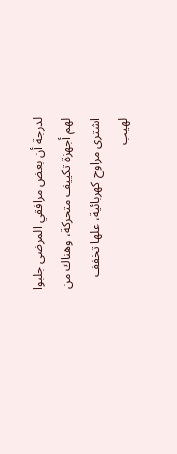لدرجة أن بعض مرافقي المرضى جلبوا لهم أجهزة تكييف متحركة، وهناك من اشترى مراوح كهربائية، علها تخفف لهيب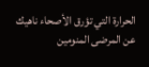الحرارة التي تؤرق الأصحاء ناهيك عن المرضى المنومين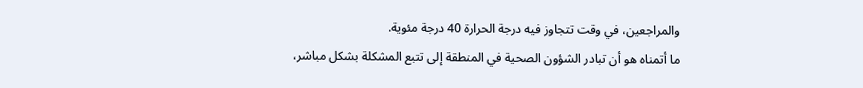والمراجعين، في وقت تتجاوز فيه درجة الحرارة 40 درجة مئوية.
ما أتمناه هو أن تبادر الشؤون الصحية في المنطقة إلى تتبع المشكلة بشكل مباشر،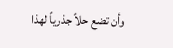وأن تضع حلاً جذرياً لهذا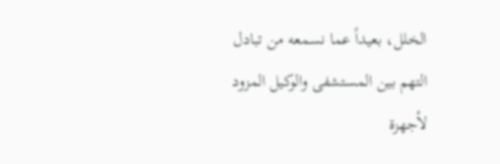الخلل، بعيداً عما نسمعه من تبادل التهم بين المستشفى والوكيل المزود لأجهزة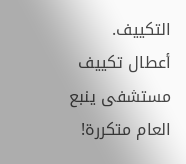التكييف.
أعطال تكييف مستشفى ينبع العام متكررة!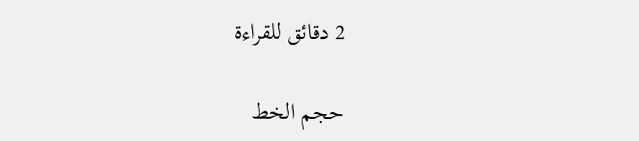2 دقائق للقراءة

حجم الخط